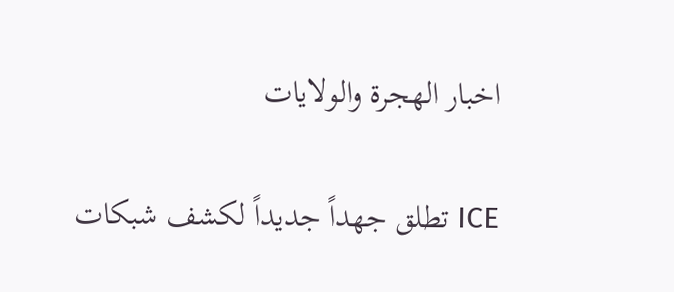اخبار الهجرة والولايات

ICE تطلق جهداً جديداً لكشف شبكات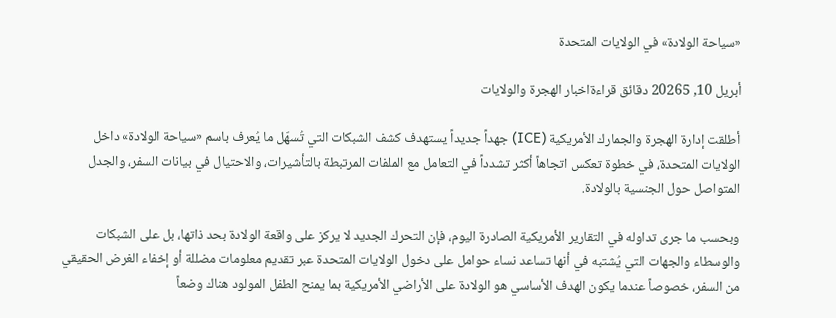«سياحة الولادة» في الولايات المتحدة

أبريل 10, 20265 دقائق قراءةاخبار الهجرة والولايات

أطلقت إدارة الهجرة والجمارك الأمريكية (ICE) جهداً جديداً يستهدف كشف الشبكات التي تُسهّل ما يُعرف باسم «سياحة الولادة» داخل الولايات المتحدة، في خطوة تعكس اتجاهاً أكثر تشدداً في التعامل مع الملفات المرتبطة بالتأشيرات، والاحتيال في بيانات السفر، والجدل المتواصل حول الجنسية بالولادة.

وبحسب ما جرى تداوله في التقارير الأمريكية الصادرة اليوم، فإن التحرك الجديد لا يركز على واقعة الولادة بحد ذاتها، بل على الشبكات والوسطاء والجهات التي يُشتبه في أنها تساعد نساء حوامل على دخول الولايات المتحدة عبر تقديم معلومات مضللة أو إخفاء الغرض الحقيقي من السفر، خصوصاً عندما يكون الهدف الأساسي هو الولادة على الأراضي الأمريكية بما يمنح الطفل المولود هناك وضعاً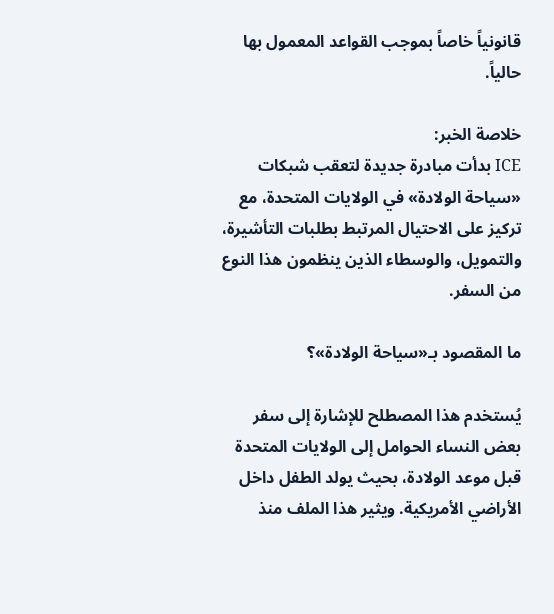قانونياً خاصاً بموجب القواعد المعمول بها حالياً.

خلاصة الخبر:
ICE بدأت مبادرة جديدة لتعقب شبكات «سياحة الولادة» في الولايات المتحدة، مع تركيز على الاحتيال المرتبط بطلبات التأشيرة، والتمويل، والوسطاء الذين ينظمون هذا النوع من السفر.

ما المقصود بـ«سياحة الولادة»؟

يُستخدم هذا المصطلح للإشارة إلى سفر بعض النساء الحوامل إلى الولايات المتحدة قبل موعد الولادة، بحيث يولد الطفل داخل الأراضي الأمريكية. ويثير هذا الملف منذ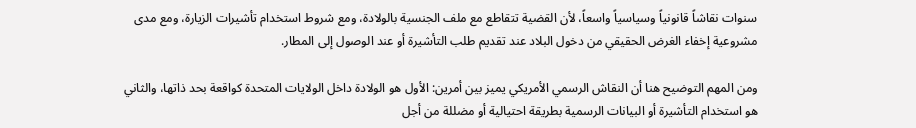سنوات نقاشاً قانونياً وسياسياً واسعاً، لأن القضية تتقاطع مع ملف الجنسية بالولادة، ومع شروط استخدام تأشيرات الزيارة، ومع مدى مشروعية إخفاء الغرض الحقيقي من دخول البلاد عند تقديم طلب التأشيرة أو عند الوصول إلى المطار.

ومن المهم التوضيح هنا أن النقاش الرسمي الأمريكي يميز بين أمرين: الأول هو الولادة داخل الولايات المتحدة كواقعة بحد ذاتها، والثاني هو استخدام التأشيرة أو البيانات الرسمية بطريقة احتيالية أو مضللة من أجل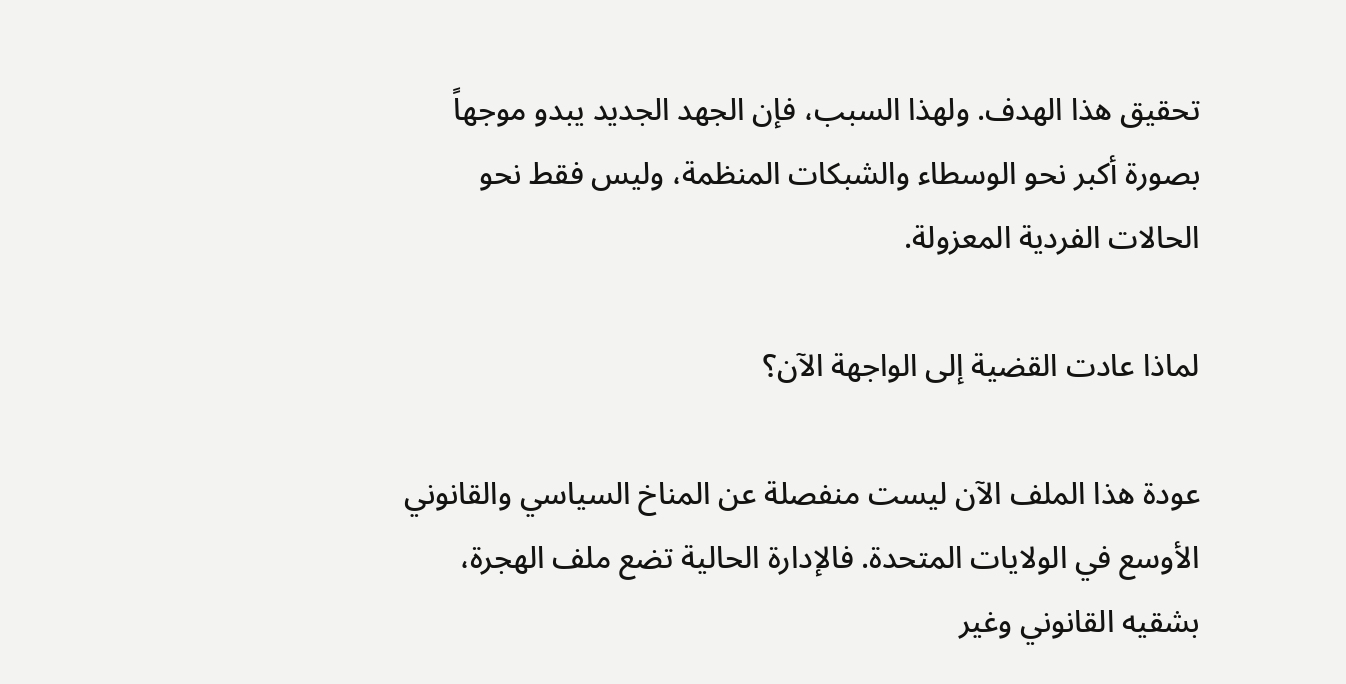تحقيق هذا الهدف. ولهذا السبب، فإن الجهد الجديد يبدو موجهاً بصورة أكبر نحو الوسطاء والشبكات المنظمة، وليس فقط نحو الحالات الفردية المعزولة.

لماذا عادت القضية إلى الواجهة الآن؟

عودة هذا الملف الآن ليست منفصلة عن المناخ السياسي والقانوني الأوسع في الولايات المتحدة. فالإدارة الحالية تضع ملف الهجرة، بشقيه القانوني وغير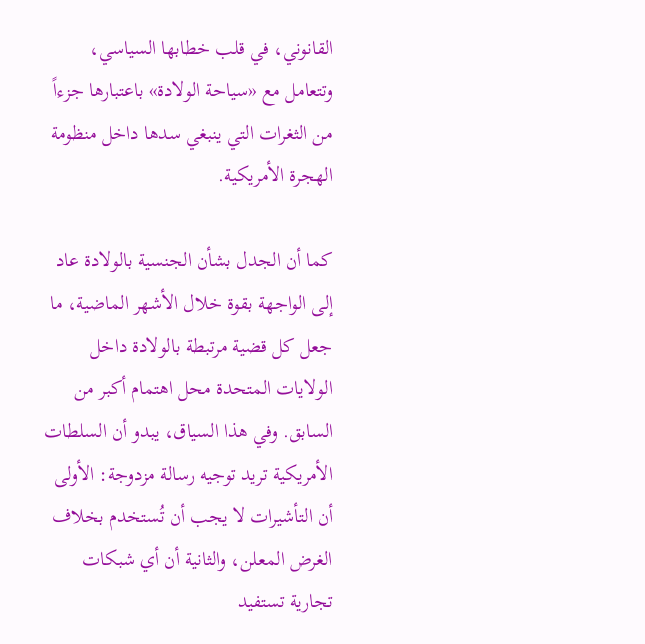القانوني، في قلب خطابها السياسي، وتتعامل مع «سياحة الولادة» باعتبارها جزءاً من الثغرات التي ينبغي سدها داخل منظومة الهجرة الأمريكية.

كما أن الجدل بشأن الجنسية بالولادة عاد إلى الواجهة بقوة خلال الأشهر الماضية، ما جعل كل قضية مرتبطة بالولادة داخل الولايات المتحدة محل اهتمام أكبر من السابق. وفي هذا السياق، يبدو أن السلطات الأمريكية تريد توجيه رسالة مزدوجة: الأولى أن التأشيرات لا يجب أن تُستخدم بخلاف الغرض المعلن، والثانية أن أي شبكات تجارية تستفيد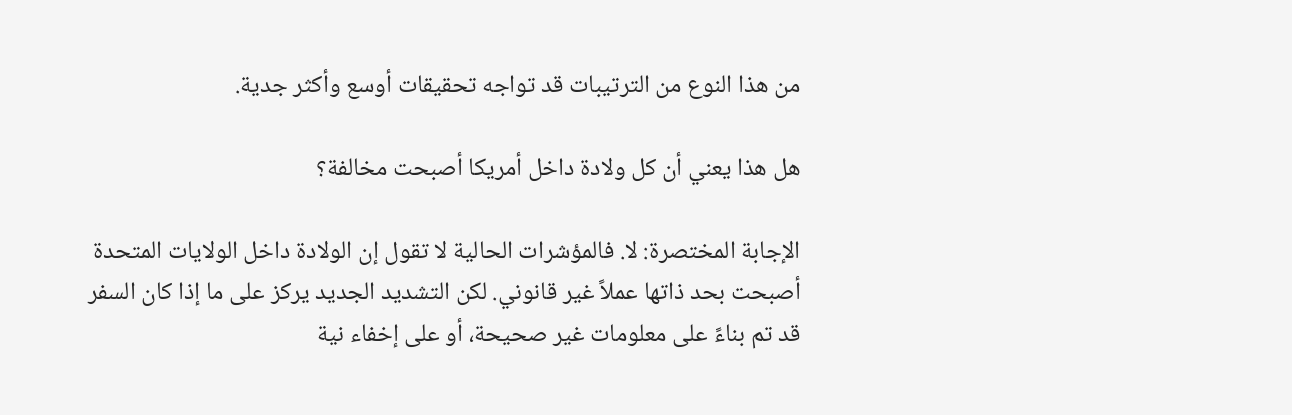من هذا النوع من الترتيبات قد تواجه تحقيقات أوسع وأكثر جدية.

هل هذا يعني أن كل ولادة داخل أمريكا أصبحت مخالفة؟

الإجابة المختصرة: لا. فالمؤشرات الحالية لا تقول إن الولادة داخل الولايات المتحدة أصبحت بحد ذاتها عملاً غير قانوني. لكن التشديد الجديد يركز على ما إذا كان السفر قد تم بناءً على معلومات غير صحيحة، أو على إخفاء نية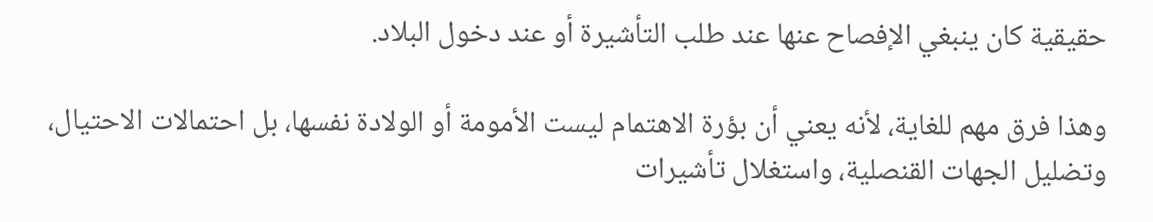حقيقية كان ينبغي الإفصاح عنها عند طلب التأشيرة أو عند دخول البلاد.

وهذا فرق مهم للغاية، لأنه يعني أن بؤرة الاهتمام ليست الأمومة أو الولادة نفسها، بل احتمالات الاحتيال، وتضليل الجهات القنصلية، واستغلال تأشيرات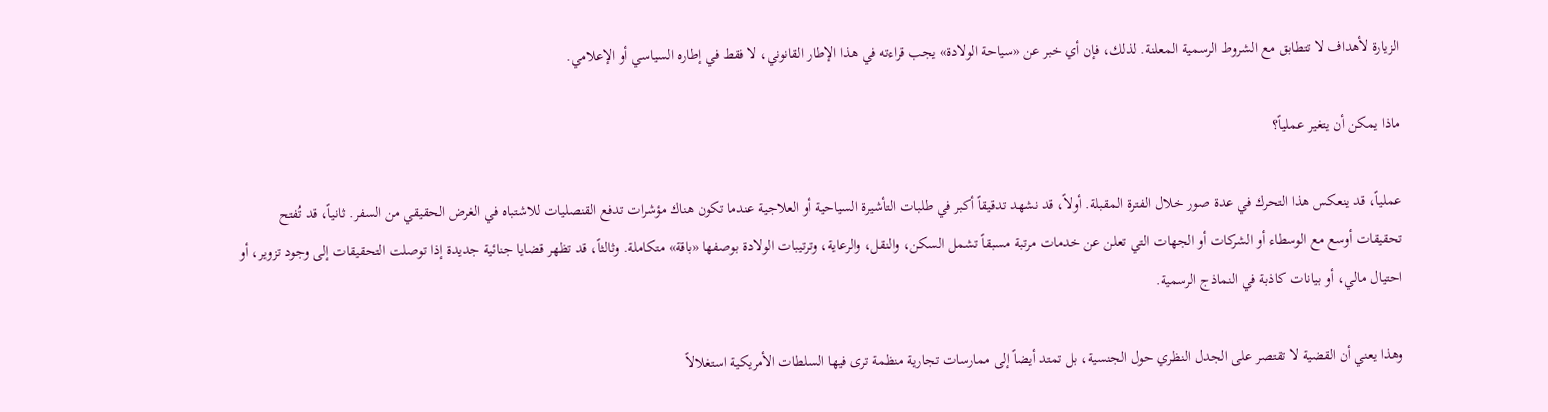الزيارة لأهداف لا تتطابق مع الشروط الرسمية المعلنة. لذلك، فإن أي خبر عن «سياحة الولادة» يجب قراءته في هذا الإطار القانوني، لا فقط في إطاره السياسي أو الإعلامي.

ماذا يمكن أن يتغير عملياً؟

عملياً، قد ينعكس هذا التحرك في عدة صور خلال الفترة المقبلة. أولاً، قد نشهد تدقيقاً أكبر في طلبات التأشيرة السياحية أو العلاجية عندما تكون هناك مؤشرات تدفع القنصليات للاشتباه في الغرض الحقيقي من السفر. ثانياً، قد تُفتح تحقيقات أوسع مع الوسطاء أو الشركات أو الجهات التي تعلن عن خدمات مرتبة مسبقاً تشمل السكن، والنقل، والرعاية، وترتيبات الولادة بوصفها «باقة» متكاملة. وثالثاً، قد تظهر قضايا جنائية جديدة إذا توصلت التحقيقات إلى وجود تزوير، أو احتيال مالي، أو بيانات كاذبة في النماذج الرسمية.

وهذا يعني أن القضية لا تقتصر على الجدل النظري حول الجنسية، بل تمتد أيضاً إلى ممارسات تجارية منظمة ترى فيها السلطات الأمريكية استغلالاً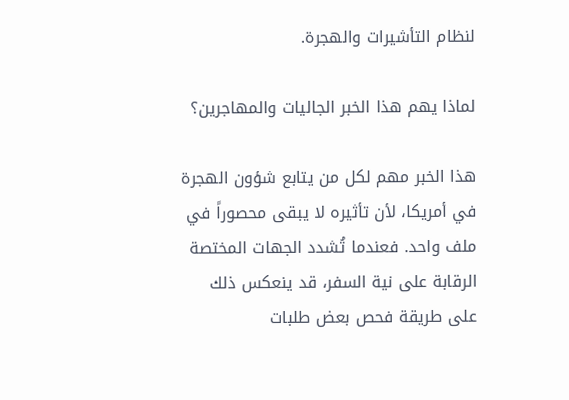لنظام التأشيرات والهجرة.

لماذا يهم هذا الخبر الجاليات والمهاجرين؟

هذا الخبر مهم لكل من يتابع شؤون الهجرة في أمريكا، لأن تأثيره لا يبقى محصوراً في ملف واحد. فعندما تُشدد الجهات المختصة الرقابة على نية السفر، قد ينعكس ذلك على طريقة فحص بعض طلبات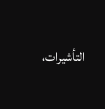التأشيرات،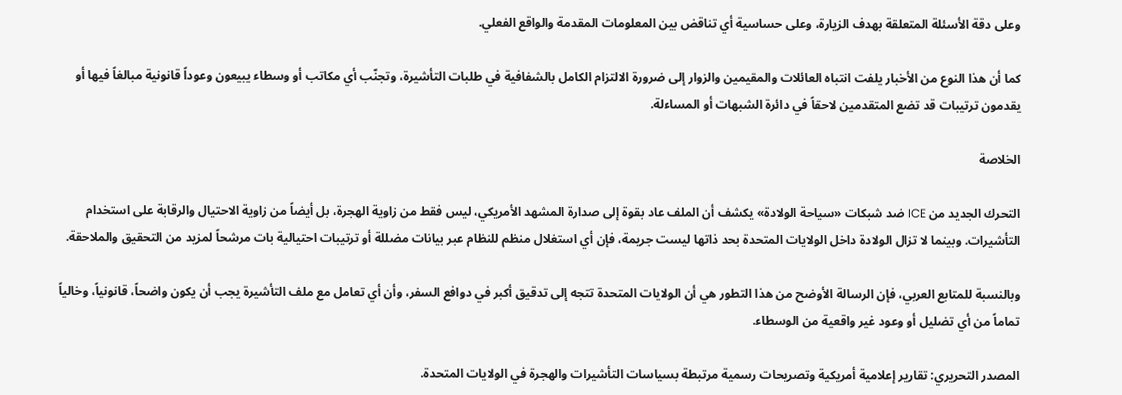وعلى دقة الأسئلة المتعلقة بهدف الزيارة، وعلى حساسية أي تناقض بين المعلومات المقدمة والواقع الفعلي.

كما أن هذا النوع من الأخبار يلفت انتباه العائلات والمقيمين والزوار إلى ضرورة الالتزام الكامل بالشفافية في طلبات التأشيرة، وتجنّب أي مكاتب أو وسطاء يبيعون وعوداً قانونية مبالغاً فيها أو يقدمون ترتيبات قد تضع المتقدمين لاحقاً في دائرة الشبهات أو المساءلة.

الخلاصة

التحرك الجديد من ICE ضد شبكات «سياحة الولادة» يكشف أن الملف عاد بقوة إلى صدارة المشهد الأمريكي، ليس فقط من زاوية الهجرة، بل أيضاً من زاوية الاحتيال والرقابة على استخدام التأشيرات. وبينما لا تزال الولادة داخل الولايات المتحدة بحد ذاتها ليست جريمة، فإن أي استغلال منظم للنظام عبر بيانات مضللة أو ترتيبات احتيالية بات مرشحاً لمزيد من التحقيق والملاحقة.

وبالنسبة للمتابع العربي، فإن الرسالة الأوضح من هذا التطور هي أن الولايات المتحدة تتجه إلى تدقيق أكبر في دوافع السفر، وأن أي تعامل مع ملف التأشيرة يجب أن يكون واضحاً، قانونياً، وخالياً تماماً من أي تضليل أو وعود غير واقعية من الوسطاء.

المصدر التحريري: تقارير إعلامية أمريكية وتصريحات رسمية مرتبطة بسياسات التأشيرات والهجرة في الولايات المتحدة.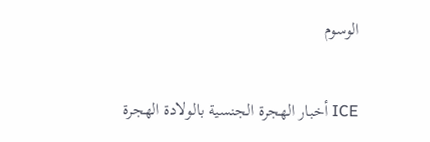الوسوم

ICE أخبار الهجرة الجنسية بالولادة الهجرة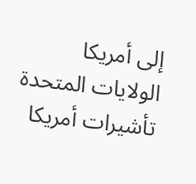إلى أمريكا الولايات المتحدة تأشيرات أمريكا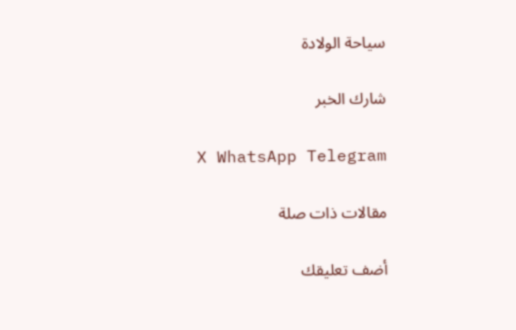سياحة الولادة

شارك الخبر

X WhatsApp Telegram

مقالات ذات صلة

أضف تعليقك